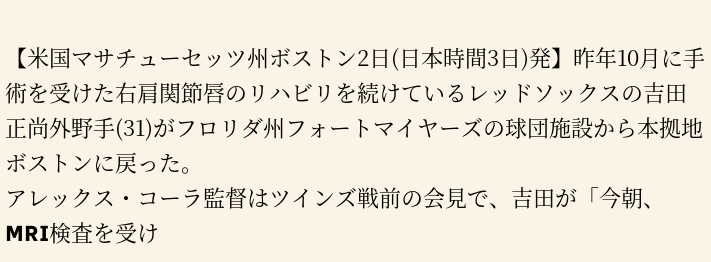【米国マサチューセッツ州ボストン2日(日本時間3日)発】昨年10月に手術を受けた右肩関節唇のリハビリを続けているレッドソックスの吉田正尚外野手(31)がフロリダ州フォートマイヤーズの球団施設から本拠地ボストンに戻った。
アレックス・コーラ監督はツインズ戦前の会見で、吉田が「今朝、MRI検査を受け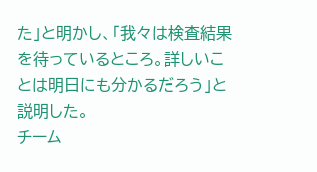た」と明かし、「我々は検査結果を待っているところ。詳しいことは明日にも分かるだろう」と説明した。
チーム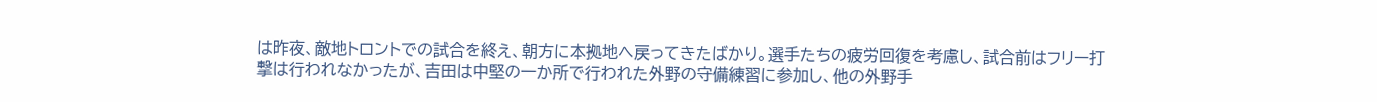は昨夜、敵地トロントでの試合を終え、朝方に本拠地へ戻ってきたばかり。選手たちの疲労回復を考慮し、試合前はフリー打撃は行われなかったが、吉田は中堅の一か所で行われた外野の守備練習に参加し、他の外野手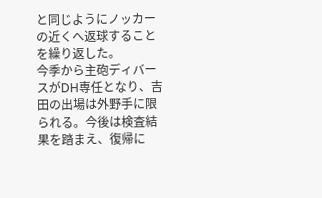と同じようにノッカーの近くへ返球することを繰り返した。
今季から主砲ディバースがDH専任となり、吉田の出場は外野手に限られる。今後は検査結果を踏まえ、復帰に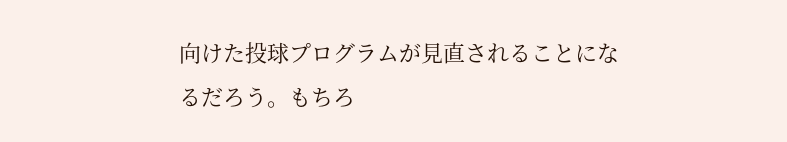向けた投球プログラムが見直されることになるだろう。もちろ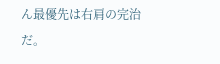ん最優先は右肩の完治だ。